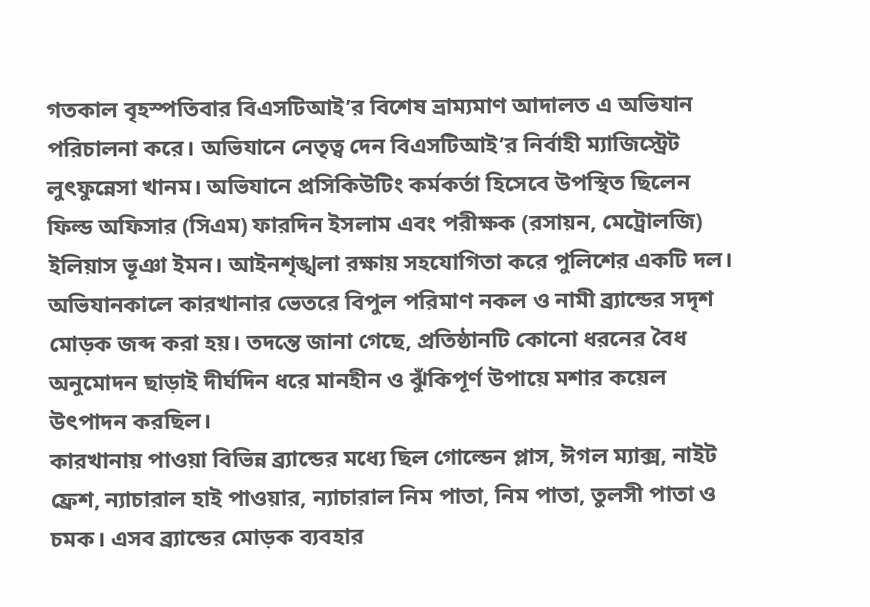গতকাল বৃহস্পতিবার বিএসটিআই’র বিশেষ ভ্রাম্যমাণ আদালত এ অভিযান পরিচালনা করে। অভিযানে নেতৃত্ব দেন বিএসটিআই’র নির্বাহী ম্যাজিস্ট্রেট লুৎফুন্নেসা খানম। অভিযানে প্রসিকিউটিং কর্মকর্তা হিসেবে উপস্থিত ছিলেন ফিল্ড অফিসার (সিএম) ফারদিন ইসলাম এবং পরীক্ষক (রসায়ন, মেট্রোলজি) ইলিয়াস ভূঞা ইমন। আইনশৃঙ্খলা রক্ষায় সহযোগিতা করে পুলিশের একটি দল।
অভিযানকালে কারখানার ভেতরে বিপুল পরিমাণ নকল ও নামী ব্র্যান্ডের সদৃশ মোড়ক জব্দ করা হয়। তদন্তে জানা গেছে, প্রতিষ্ঠানটি কোনো ধরনের বৈধ অনুমোদন ছাড়াই দীর্ঘদিন ধরে মানহীন ও ঝুঁকিপূর্ণ উপায়ে মশার কয়েল উৎপাদন করছিল।
কারখানায় পাওয়া বিভিন্ন ব্র্যান্ডের মধ্যে ছিল গোল্ডেন প্লাস, ঈগল ম্যাক্স, নাইট ফ্রেশ, ন্যাচারাল হাই পাওয়ার, ন্যাচারাল নিম পাতা, নিম পাতা, তুলসী পাতা ও চমক। এসব ব্র্যান্ডের মোড়ক ব্যবহার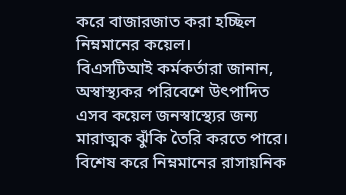করে বাজারজাত করা হচ্ছিল নিম্নমানের কয়েল।
বিএসটিআই কর্মকর্তারা জানান, অস্বাস্থ্যকর পরিবেশে উৎপাদিত এসব কয়েল জনস্বাস্থ্যের জন্য মারাত্মক ঝুঁকি তৈরি করতে পারে। বিশেষ করে নিম্নমানের রাসায়নিক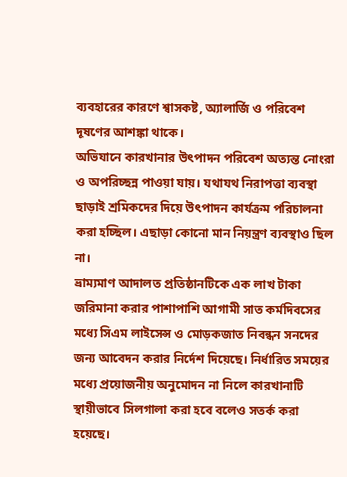ব্যবহারের কারণে শ্বাসকষ্ট, অ্যালার্জি ও পরিবেশ দূষণের আশঙ্কা থাকে।
অভিযানে কারখানার উৎপাদন পরিবেশ অত্যন্ত নোংরা ও অপরিচ্ছন্ন পাওয়া যায়। যথাযথ নিরাপত্তা ব্যবস্থা ছাড়াই শ্রমিকদের দিয়ে উৎপাদন কার্যক্রম পরিচালনা করা হচ্ছিল। এছাড়া কোনো মান নিয়ন্ত্রণ ব্যবস্থাও ছিল না।
ভ্রাম্যমাণ আদালত প্রতিষ্ঠানটিকে এক লাখ টাকা জরিমানা করার পাশাপাশি আগামী সাত কর্মদিবসের মধ্যে সিএম লাইসেন্স ও মোড়কজাত নিবন্ধন সনদের জন্য আবেদন করার নির্দেশ দিয়েছে। নির্ধারিত সময়ের মধ্যে প্রয়োজনীয় অনুমোদন না নিলে কারখানাটি স্থায়ীভাবে সিলগালা করা হবে বলেও সতর্ক করা হয়েছে।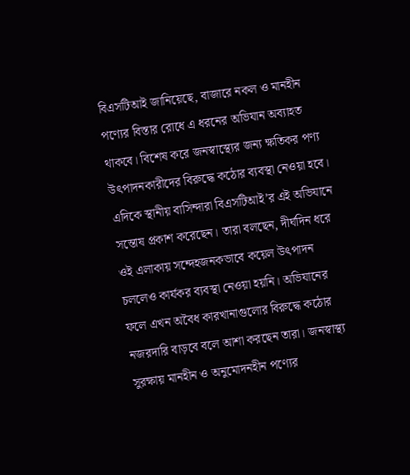বিএসটিআই জানিয়েছে, বাজারে নকল ও মানহীন পণ্যের বিস্তার রোধে এ ধরনের অভিযান অব্যাহত থাকবে। বিশেষ করে জনস্বাস্থ্যের জন্য ক্ষতিকর পণ্য উৎপাদনকারীদের বিরুদ্ধে কঠোর ব্যবস্থা নেওয়া হবে।
এদিকে স্থানীয় বাসিন্দারা বিএসটিআই’র এই অভিযানে সন্তোষ প্রকাশ করেছেন। তারা বলছেন, দীর্ঘদিন ধরে ওই এলাকায় সন্দেহজনকভাবে কয়েল উৎপাদন চললেও কার্যকর ব্যবস্থা নেওয়া হয়নি। অভিযানের ফলে এখন অবৈধ কারখানাগুলোর বিরুদ্ধে কঠোর নজরদারি বাড়বে বলে আশা করছেন তারা। জনস্বাস্থ্য সুরক্ষায় মানহীন ও অনুমোদনহীন পণ্যের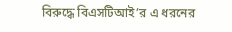বিরুদ্ধে বিএসটিআই’র এ ধরনের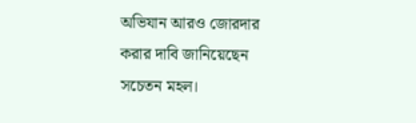অভিযান আরও জোরদার করার দাবি জানিয়েছেন সচেতন মহল।